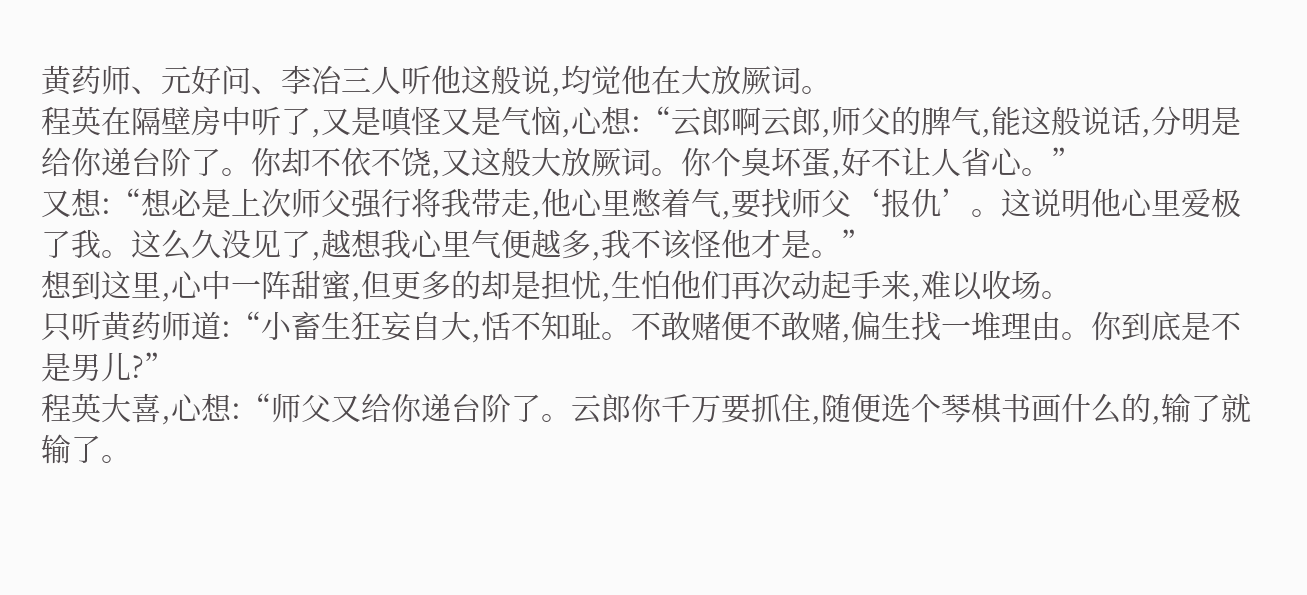黄药师、元好问、李冶三人听他这般说,均觉他在大放厥词。
程英在隔壁房中听了,又是嗔怪又是气恼,心想:“云郎啊云郎,师父的脾气,能这般说话,分明是给你递台阶了。你却不依不饶,又这般大放厥词。你个臭坏蛋,好不让人省心。”
又想:“想必是上次师父强行将我带走,他心里憋着气,要找师父‘报仇’。这说明他心里爱极了我。这么久没见了,越想我心里气便越多,我不该怪他才是。”
想到这里,心中一阵甜蜜,但更多的却是担忧,生怕他们再次动起手来,难以收场。
只听黄药师道:“小畜生狂妄自大,恬不知耻。不敢赌便不敢赌,偏生找一堆理由。你到底是不是男儿?”
程英大喜,心想:“师父又给你递台阶了。云郎你千万要抓住,随便选个琴棋书画什么的,输了就输了。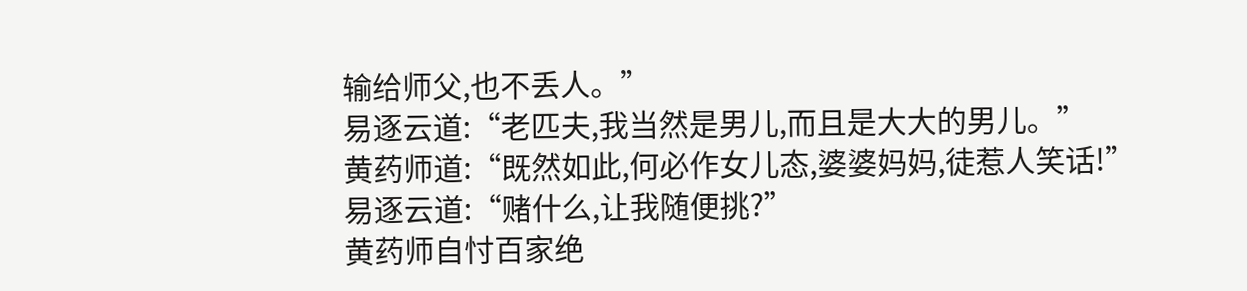输给师父,也不丢人。”
易逐云道:“老匹夫,我当然是男儿,而且是大大的男儿。”
黄药师道:“既然如此,何必作女儿态,婆婆妈妈,徒惹人笑话!”
易逐云道:“赌什么,让我随便挑?”
黄药师自忖百家绝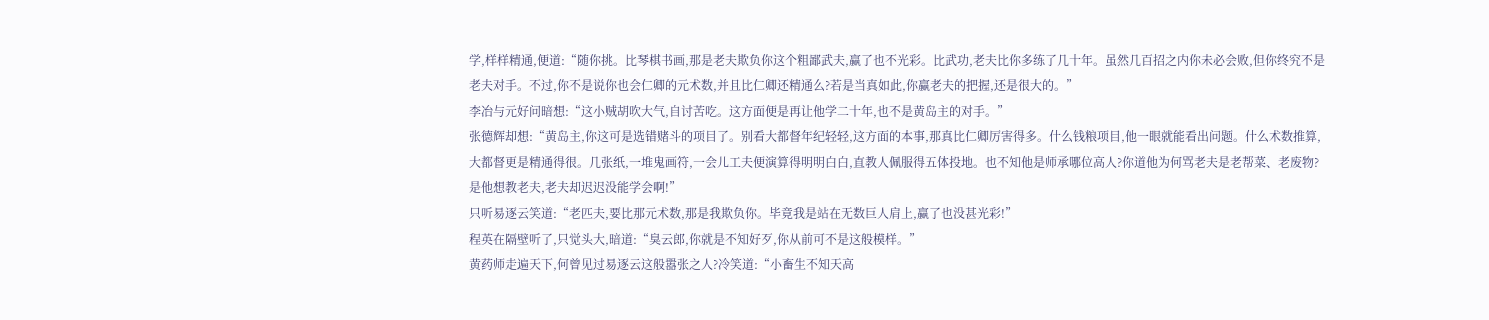学,样样精通,便道:“随你挑。比琴棋书画,那是老夫欺负你这个粗鄙武夫,赢了也不光彩。比武功,老夫比你多练了几十年。虽然几百招之内你未必会败,但你终究不是老夫对手。不过,你不是说你也会仁卿的元术数,并且比仁卿还精通么?若是当真如此,你赢老夫的把握,还是很大的。”
李冶与元好问暗想:“这小贼胡吹大气,自讨苦吃。这方面便是再让他学二十年,也不是黄岛主的对手。”
张德辉却想:“黄岛主,你这可是选错赌斗的项目了。别看大都督年纪轻轻,这方面的本事,那真比仁卿厉害得多。什么钱粮项目,他一眼就能看出问题。什么术数推算,大都督更是精通得很。几张纸,一堆鬼画符,一会儿工夫便演算得明明白白,直教人佩服得五体投地。也不知他是师承哪位高人?你道他为何骂老夫是老帮菜、老废物?是他想教老夫,老夫却迟迟没能学会啊!”
只听易逐云笑道:“老匹夫,要比那元术数,那是我欺负你。毕竟我是站在无数巨人肩上,赢了也没甚光彩!”
程英在隔壁听了,只觉头大,暗道:“臭云郎,你就是不知好歹,你从前可不是这般模样。”
黄药师走遍天下,何曾见过易逐云这般嚣张之人?冷笑道:“小畜生不知天高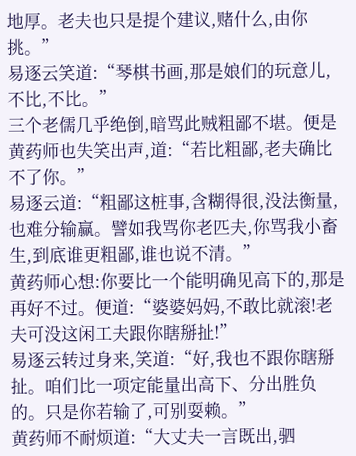地厚。老夫也只是提个建议,赌什么,由你挑。”
易逐云笑道:“琴棋书画,那是娘们的玩意儿,不比,不比。”
三个老儒几乎绝倒,暗骂此贼粗鄙不堪。便是黄药师也失笑出声,道:“若比粗鄙,老夫确比不了你。”
易逐云道:“粗鄙这桩事,含糊得很,没法衡量,也难分输赢。譬如我骂你老匹夫,你骂我小畜生,到底谁更粗鄙,谁也说不清。”
黄药师心想:你要比一个能明确见高下的,那是再好不过。便道:“婆婆妈妈,不敢比就滚!老夫可没这闲工夫跟你瞎掰扯!”
易逐云转过身来,笑道:“好,我也不跟你瞎掰扯。咱们比一项定能量出高下、分出胜负的。只是你若输了,可别耍赖。”
黄药师不耐烦道:“大丈夫一言既出,驷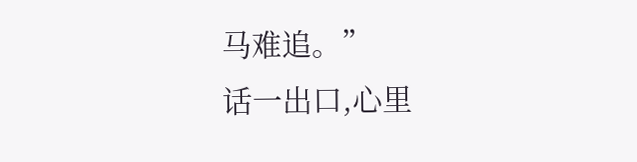马难追。”
话一出口,心里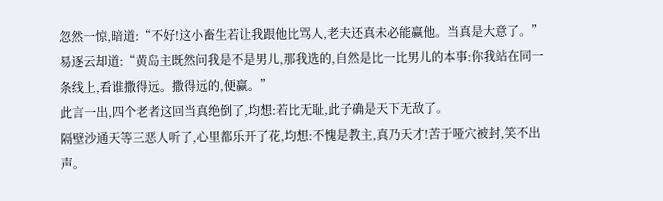忽然一惊,暗道:“不好!这小畜生若让我跟他比骂人,老夫还真未必能赢他。当真是大意了。”
易逐云却道:“黄岛主既然问我是不是男儿,那我选的,自然是比一比男儿的本事:你我站在同一条线上,看谁撒得远。撒得远的,便赢。”
此言一出,四个老者这回当真绝倒了,均想:若比无耻,此子确是天下无敌了。
隔壁沙通天等三恶人听了,心里都乐开了花,均想:不愧是教主,真乃天才!苦于哑穴被封,笑不出声。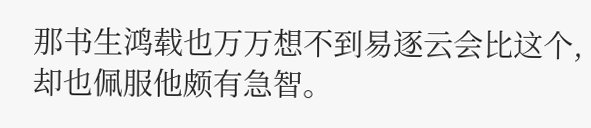那书生鸿载也万万想不到易逐云会比这个,却也佩服他颇有急智。